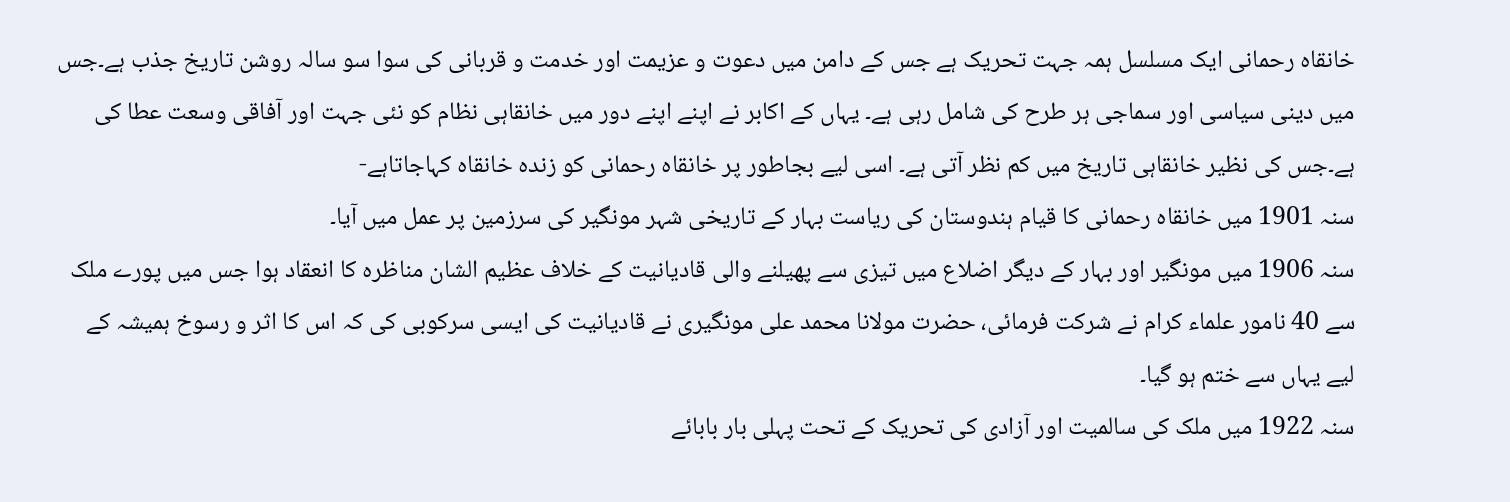خانقاہ رحمانی ایک مسلسل ہمہ جہت تحریک ہے جس کے دامن میں دعوت و عزیمت اور خدمت و قربانی کی سوا سو سالہ روشن تاریخ جذب ہے۔جس میں دینی سیاسی اور سماجی ہر طرح کی شامل رہی ہے۔ یہاں کے اکابر نے اپنے اپنے دور میں خانقاہی نظام کو نئی جہت اور آفاقی وسعت عطا کی ہے۔جس کی نظیر خانقاہی تاریخ میں کم نظر آتی ہے۔ اسی لیے بجاطور پر خانقاہ رحمانی کو زندہ خانقاہ کہاجاتاہے-
سنہ 1901 میں خانقاہ رحمانی کا قیام ہندوستان کی ریاست بہار کے تاریخی شہر مونگیر کی سرزمین پر عمل میں آیا۔
سنہ 1906 میں مونگیر اور بہار کے دیگر اضلاع میں تیزی سے پھیلنے والی قادیانیت کے خلاف عظیم الشان مناظرہ کا انعقاد ہوا جس میں پورے ملک سے 40 نامور علماء کرام نے شرکت فرمائی، حضرت مولانا محمد علی مونگیری نے قادیانیت کی ایسی سرکوبی کی کہ اس کا اثر و رسوخ ہمیشہ کے لیے یہاں سے ختم ہو گیا۔
سنہ 1922 میں ملک کی سالمیت اور آزادی کی تحریک کے تحت پہلی بار بابائے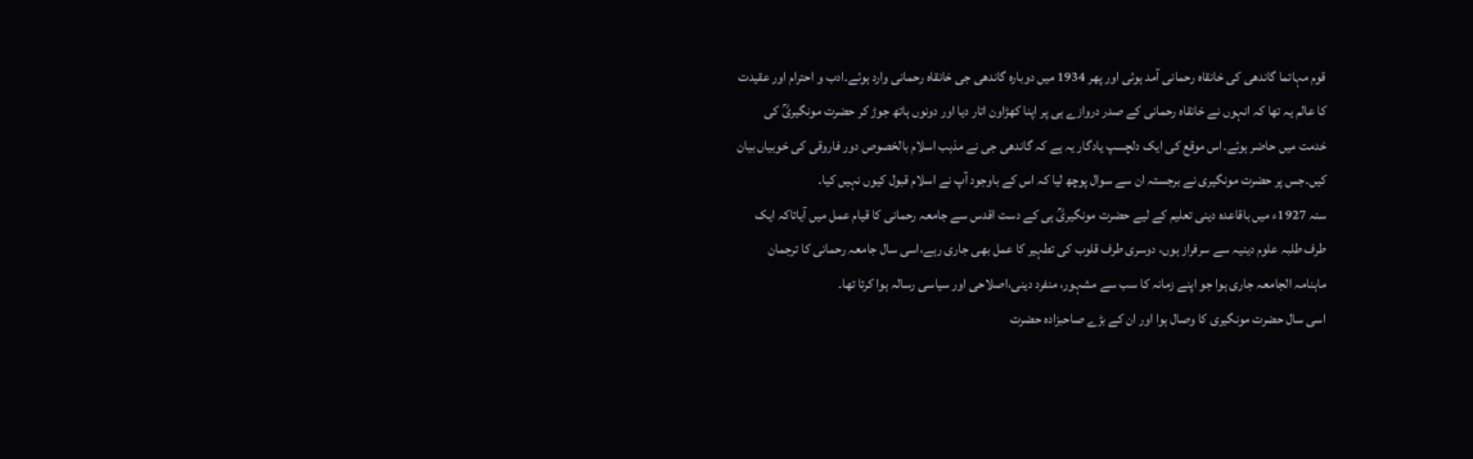قوم مہاتما گاندھی کی خانقاہ رحمانی آمد ہوئی اور پھر 1934 میں دوبارہ گاندھی جی خانقاہ رحمانی وارد ہوئے۔ادب و احترام اور عقیدت کا عالم یہ تھا کہ انہوں نے خانقاہ رحمانی کے صدر دروازے ہی پر اپنا کھڑاون اتار دیا اور دونوں ہاتھ جوڑ کر حضرت مونگیریؒ کی خدمت میں حاضر ہوئے۔اس موقع کی ایک دلچسپ یادگار یہ ہے کہ گاندھی جی نے مذہب اسلام بالخصوص دور فاروقی کی خوبیاں بیان کیں۔جس پر حضرت مونگیری نے برجستہ ان سے سوال پوچھ لیا کہ اس کے باوجود آپ نے اسلام قبول کیوں نہیں کیا۔
سنہ 1927ء میں باقاعدہ دینی تعلیم کے لیے حضرت مونگیریؒ ہی کے دست اقدس سے جامعہ رحمانی کا قیام عمل میں آیاتاکہ ایک طرف طلبہ علوم دینیہ سے سرفراز ہوں، دوسری طرف قلوب کی تطہیر کا عمل بھی جاری رہے،اسی سال جامعہ رحمانی کا ترجمان ماہنامہ الجامعہ جاری ہوا جو اپنے زمانہ کا سب سے مشہور، منفرد دینی،اصلاحی اور سیاسی رسالہ ہوا کرتا تھا۔
اسی سال حضرت مونگیری کا وصال ہوا اور ان کے بڑے صاحبزادہ حضرت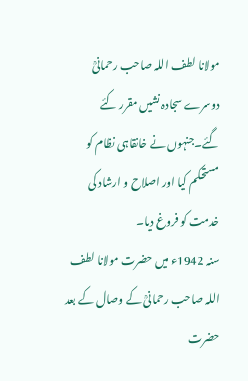مولانا لطف اللہ صاحب رحمانیؒ دوسرے سجادہ نشیں مقرر کئے گئے۔جنہوں نے خانقاہی نظام کو مستحکم کیا اور اصلاح و ارشاد کی خدمت کو فروغ دیا۔
سنہ 1942ء میں حضرت مولانا لطف اللہ صاحب رحمانیؒ کے وصال کے بعد حضرت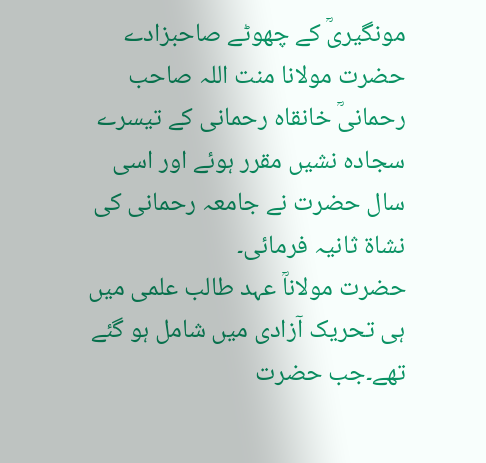مونگیریؒ کے چھوٹے صاحبزادے حضرت مولانا منت اللہ صاحب رحمانیؒ خانقاہ رحمانی کے تیسرے سجادہ نشیں مقرر ہوئے اور اسی سال حضرت نے جامعہ رحمانی کی نشاۃ ثانیہ فرمائی۔
حضرت مولاناؒ عہد طالب علمی میں ہی تحریک آزادی میں شامل ہو گئے تھے۔جب حضرت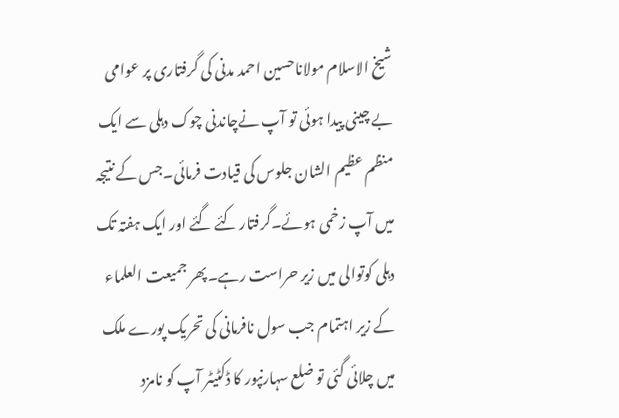شیخ الاسلام مولاناحسین احمد مدنی کی گرفتاری پر عوامی بے چینی پیدا ہوئی تو آپ نےچاندنی چوک دہلی سے ایک منظم عظیم الشان جلوس کی قیادت فرمائی۔جس کے نتیجہ میں آپ زخمی ہوئے۔گرفتار کئے گئے اور ایک ہفتہ تک دہلی کوتوالی میں زیر حراست رہے۔پھر جمیعت العلماء کے زیر اہتمام جب سول نافرمانی کی تحریک پورے ملک میں چلائی گئی تو ضلع سہارنپور کا ڈکٹیٹر آپ کو نامزد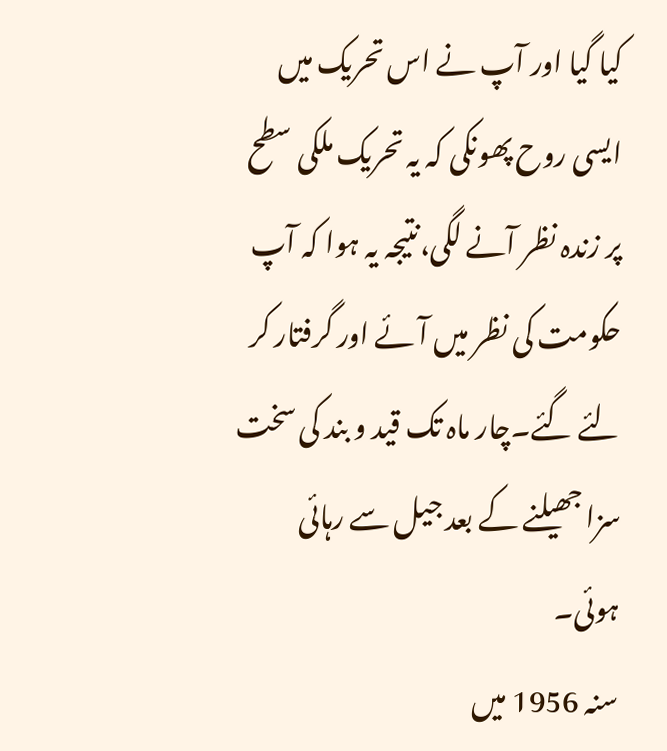کیا گیا اور آپ نے اس تحریک میں ایسی روح پھونکی کہ یہ تحریک ملکی سطح پر زندہ نظر آنے لگی،نتیجہ یہ ہوا کہ آپ حکومت کی نظر میں آئے اور گرفتار کر لئے گئے۔چار ماہ تک قید و بند کی سخت سزا جھیلنے کے بعد جیل سے رہائی ہوئی۔
سنہ 1956 میں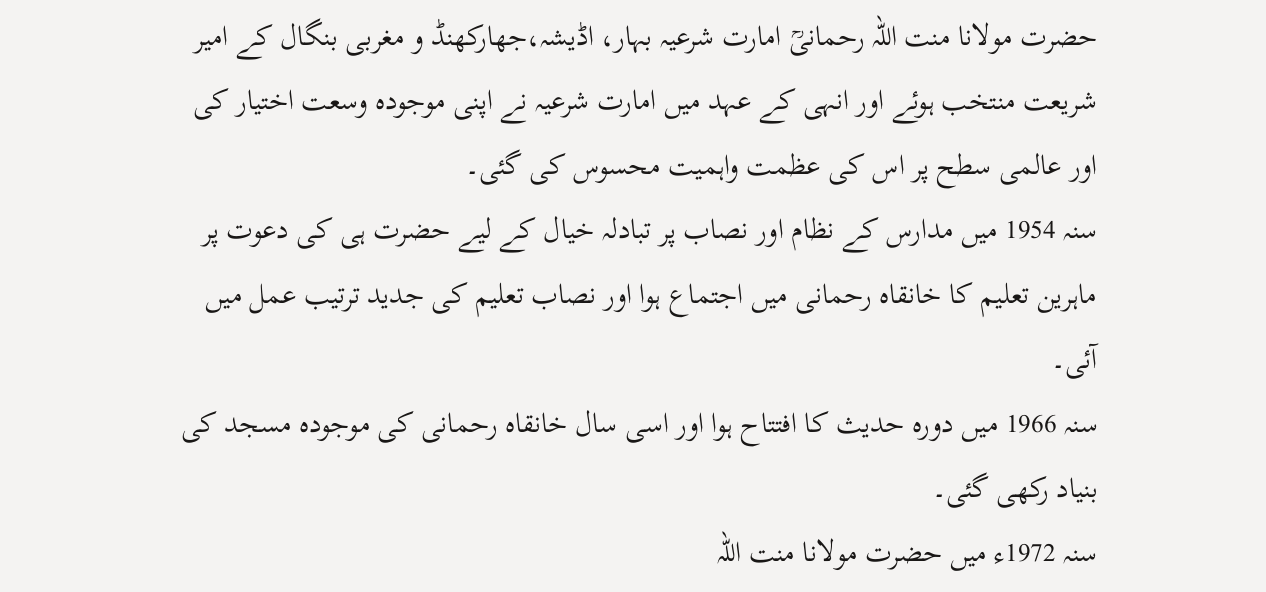حضرت مولانا منت اللہ رحمانیؒ امارت شرعیہ بہار، اڈیشہ،جھارکھنڈ و مغربی بنگال کے امیر شریعت منتخب ہوئے اور انہی کے عہد میں امارت شرعیہ نے اپنی موجودہ وسعت اختیار کی اور عالمی سطح پر اس کی عظمت واہمیت محسوس کی گئی۔
سنہ 1954 میں مدارس کے نظام اور نصاب پر تبادلہ خیال کے لیے حضرت ہی کی دعوت پر ماہرین تعلیم کا خانقاہ رحمانی میں اجتماع ہوا اور نصاب تعلیم کی جدید ترتیب عمل میں آئی۔
سنہ 1966 میں دورہ حدیث کا افتتاح ہوا اور اسی سال خانقاہ رحمانی کی موجودہ مسجد کی بنیاد رکھی گئی۔
سنہ 1972ء میں حضرت مولانا منت اللہ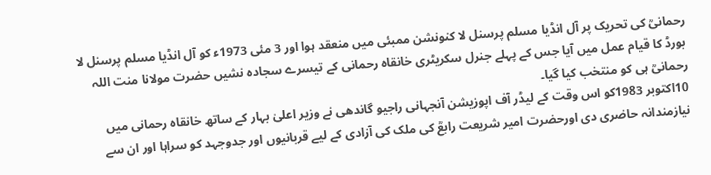رحمانیؒ کی تحریک پر آل انڈیا مسلم پرسنل لا کنونشن ممبئی میں منعقد ہوا اور 3 مئی 1973ء کو آل انڈیا مسلم پرسنل لا بورڈ کا قیام عمل میں آیا جس کے پہلے جنرل سکریٹری خانقاہ رحمانی کے تیسرے سجادہ نشیں حضرت مولانا منت اللہ رحمانیؒ ہی کو منتخب کیا گیا۔
10اکتوبر 1983کو اس وقت کے لیڈر آف اپوزیشن آنجہانی راجیو گاندھی نے وزیر اعلیٰ بہار کے ساتھ خانقاہ رحمانی میں نیازمندانہ حاضری دی اورحضرت امیر شریعت رابعؒ کی ملک کی آزادی کے لیے قربانیوں اور جدوجہد کو سراہا اور ان سے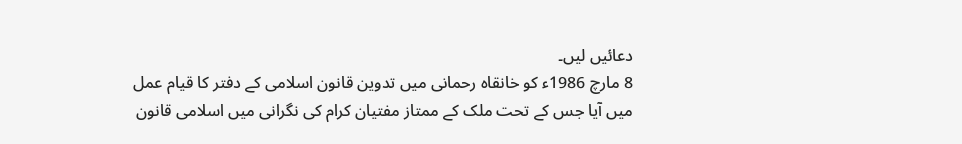دعائیں لیں۔
8 مارچ 1986ء کو خانقاہ رحمانی میں تدوین قانون اسلامی کے دفتر کا قیام عمل میں آیا جس کے تحت ملک کے ممتاز مفتیان کرام کی نگرانی میں اسلامی قانون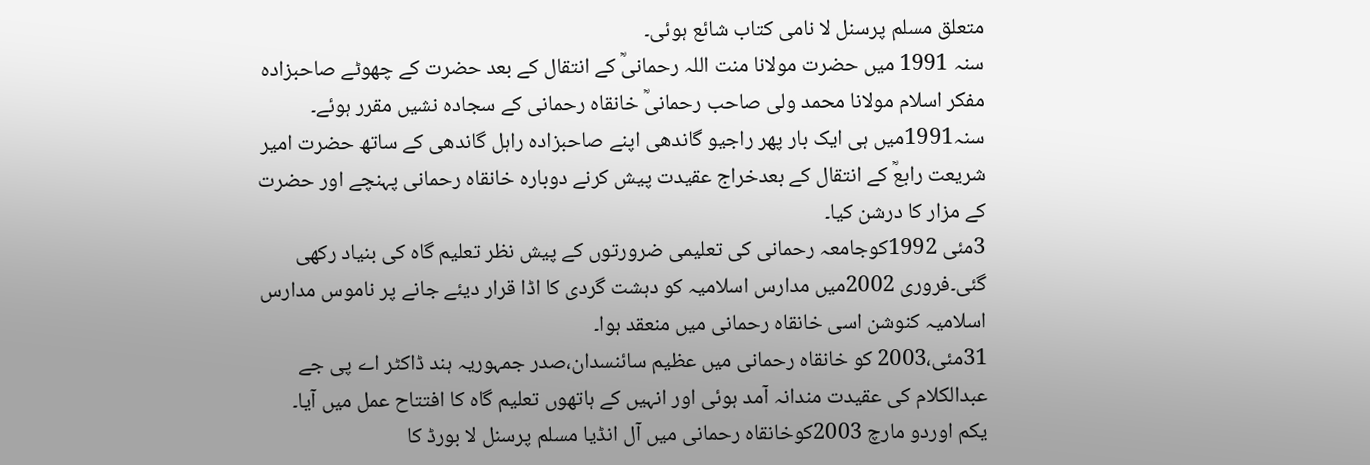متعلق مسلم پرسنل لا نامی کتاب شائع ہوئی۔
سنہ 1991 میں حضرت مولانا منت اللہ رحمانیؒ کے انتقال کے بعد حضرت کے چھوٹے صاحبزادہ مفکر اسلام مولانا محمد ولی صاحب رحمانیؒ خانقاہ رحمانی کے سجادہ نشیں مقرر ہوئے۔
سنہ1991میں ہی ایک بار پھر راجیو گاندھی اپنے صاحبزادہ راہل گاندھی کے ساتھ حضرت امیر شریعت رابعؒ کے انتقال کے بعدخراج عقیدت پیش کرنے دوبارہ خانقاہ رحمانی پہنچے اور حضرت کے مزار کا درشن کیا۔
3مئی 1992کوجامعہ رحمانی کی تعلیمی ضرورتوں کے پیش نظر تعلیم گاہ کی بنیاد رکھی گئی۔فروری 2002میں مدارس اسلامیہ کو دہشت گردی کا اڈا قرار دیئے جانے پر ناموس مدارس اسلامیہ کنوشن اسی خانقاہ رحمانی میں منعقد ہوا۔
31مئی،2003 کو خانقاہ رحمانی میں عظیم سائنسدان،صدر جمہوریہ ہند ڈاکٹر اے پی جے عبدالکلام کی عقیدت مندانہ آمد ہوئی اور انہیں کے ہاتھوں تعلیم گاہ کا افتتاح عمل میں آیا۔
یکم اوردو مارچ 2003کوخانقاہ رحمانی میں آل انڈیا مسلم پرسنل لا بورڈ کا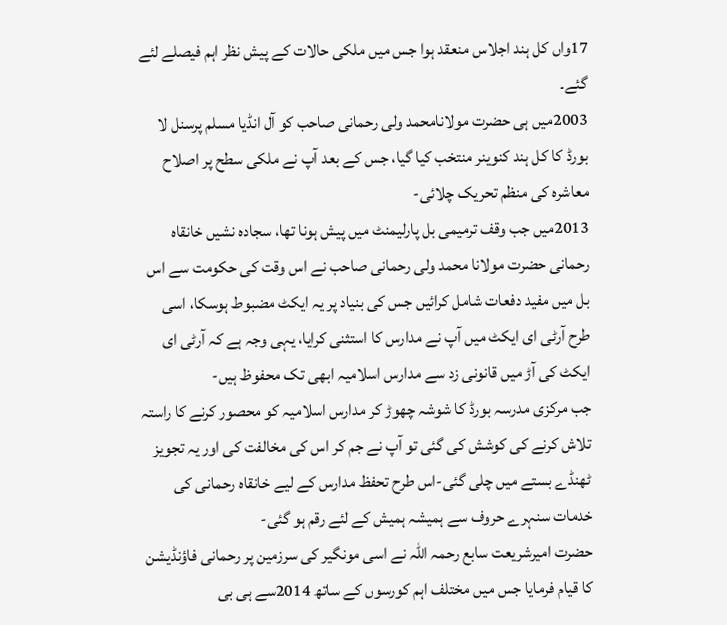17واں کل ہند اجلاس منعقد ہوا جس میں ملکی حالات کے پیش نظر اہم فیصلے لئے گئے۔
2003میں ہی حضرت مولانامحمد ولی رحمانی صاحب کو آل انڈیا مسلم پرسنل لا بورڈ کا کل ہند کنوینر منتخب کیا گیا، جس کے بعد آپ نے ملکی سطح پر اصلاح معاشرہ کی منظم تحریک چلائی-
2013میں جب وقف ترمیمی بل پارلیمنٹ میں پیش ہونا تھا، سجادہ نشیں خانقاہ رحمانی حضرت مولانا محمد ولی رحمانی صاحب نے اس وقت کی حکومت سے اس بل میں مفید دفعات شامل کرائیں جس کی بنیاد پر یہ ایکٹ مضبوط ہوسکا، اسی طرح آرٹی ای ایکٹ میں آپ نے مدارس کا استثنی کرایا، یہی وجہ ہے کہ آرٹی ای ایکٹ کی آڑ میں قانونی زد سے مدارس اسلامیہ ابھی تک محفوظ ہیں-
جب مرکزی مدرسہ بورڈ کا شوشہ چھوڑ کر مدارس اسلامیہ کو محصور کرنے کا راستہ تلاش کرنے کی کوشش کی گئی تو آپ نے جم کر اس کی مخالفت کی اور یہ تجویز ٹھنڈے بستے میں چلی گئی-اس طرح تحفظ مدارس کے لیے خانقاہ رحمانی کی خدمات سنہرے حروف سے ہمیشہ ہمیش کے لئے رقم ہو گئی-
حضرت امیرشریعت سابع رحمہ اللہ نے اسی مونگیر کی سرزمین پر رحمانی فاؤنڈیشن کا قیام فرمایا جس میں مختلف اہم کورسوں کے ساتھ 2014سے ہی بی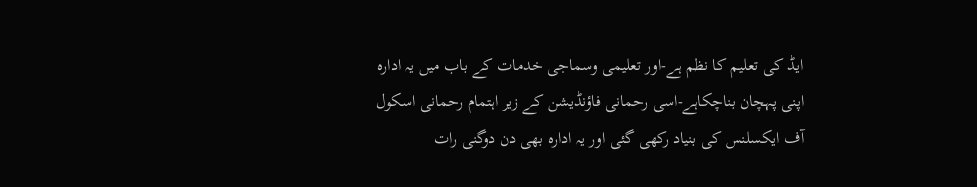ایڈ کی تعلیم کا نظم ہے-اور تعلیمی وسماجی خدمات کے باب میں یہ ادارہ اپنی پہچان بناچکاہے-اسی رحمانی فاؤنڈیشن کے زیر اہتمام رحمانی اسکول آف ایکسلنس کی بنیاد رکھی گئی اور یہ ادارہ بھی دن دوگنی رات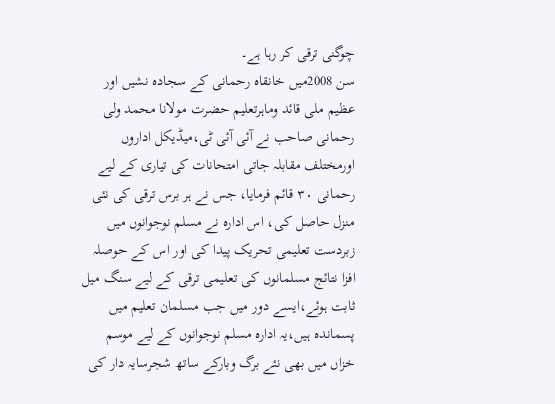چوگنی ترقی کر رہا ہے۔
سن 2008میں خانقاہ رحمانی کے سجادہ نشیں اور عظیم ملی قائد وماہرتعلیم حضرت مولانا محمد ولی رحمانی صاحب نے آئی آئی ٹی،میڈیکل اداروں اورمختلف مقابلہ جاتی امتحانات کی تیاری کے لیے رحمانی ٣٠ قائم فرمایا، جس نے ہر برس ترقی کی نئی منزل حاصل کی، اس ادارہ نے مسلم نوجوانوں میں زبردست تعلیمی تحریک پیدا کی اور اس کے حوصلہ افزا نتائج مسلمانوں کی تعلیمی ترقی کے لیے سنگ میل ثابت ہوئے،ایسے دور میں جب مسلمان تعلیم میں پسماندہ ہیں،یہ ادارہ مسلم نوجوانوں کے لیے موسم خزاں میں بھی نئے برگ وبارکے ساتھ شجرسایہ دار کی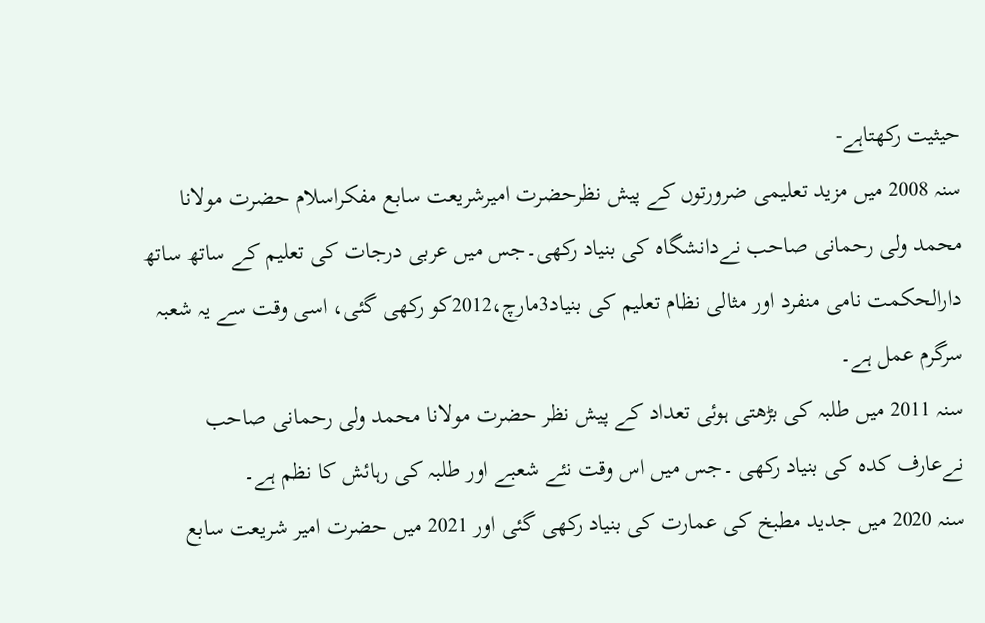حیثیت رکھتاہے-
سنہ 2008 میں مزید تعلیمی ضرورتوں کے پیش نظرحضرت امیرشریعت سابع مفکراسلام حضرت مولانا محمد ولی رحمانی صاحب نےدانشگاہ کی بنیاد رکھی۔جس میں عربی درجات کی تعلیم کے ساتھ ساتھ دارالحکمت نامی منفرد اور مثالی نظام تعلیم کی بنیاد3مارچ،2012کو رکھی گئی، اسی وقت سے یہ شعبہ سرگرم عمل ہے۔
سنہ 2011 میں طلبہ کی بڑھتی ہوئی تعداد کے پیش نظر حضرت مولانا محمد ولی رحمانی صاحب نےعارف کدہ کی بنیاد رکھی ۔جس میں اس وقت نئے شعبے اور طلبہ کی رہائش کا نظم ہے۔
سنہ 2020 میں جدید مطبخ کی عمارت کی بنیاد رکھی گئی اور 2021 میں حضرت امیر شریعت سابع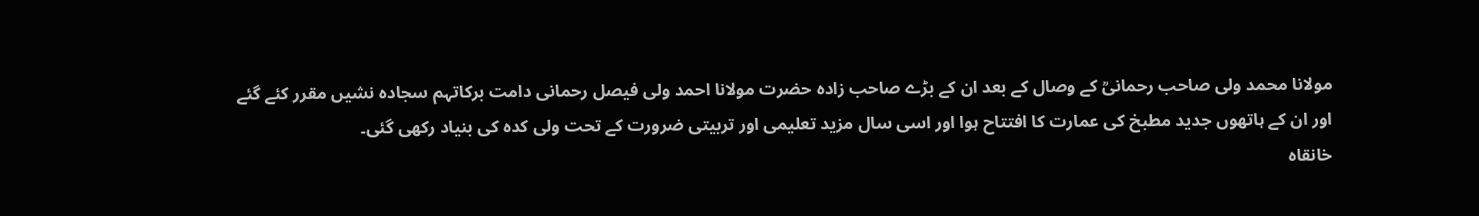مولانا محمد ولی صاحب رحمانیؒ کے وصال کے بعد ان کے بڑے صاحب زادہ حضرت مولانا احمد ولی فیصل رحمانی دامت برکاتہم سجادہ نشیں مقرر کئے گئے اور ان کے ہاتھوں جدید مطبخ کی عمارت کا افتتاح ہوا اور اسی سال مزید تعلیمی اور تربیتی ضرورت کے تحت ولی کدہ کی بنیاد رکھی گئی۔
خانقاہ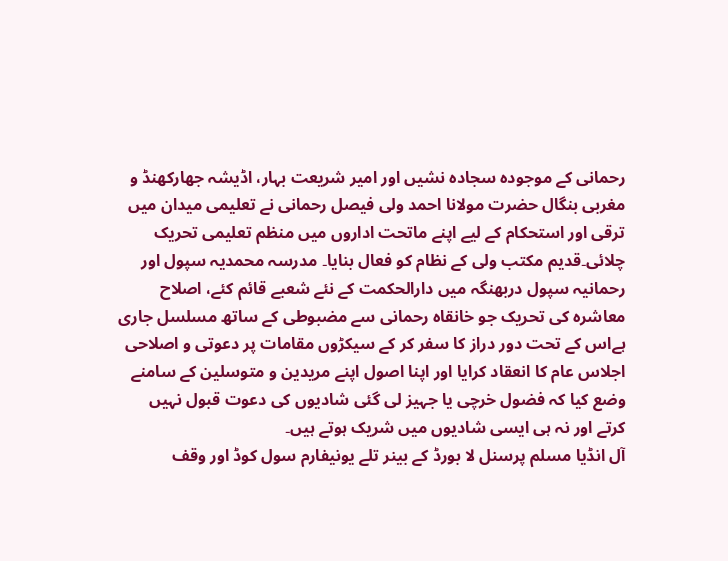رحمانی کے موجودہ سجادہ نشیں اور امیر شریعت بہار، اڈیشہ جھارکھنڈ و مغربی بنگال حضرت مولانا احمد ولی فیصل رحمانی نے تعلیمی میدان میں ترقی اور استحکام کے لیے اپنے ماتحت اداروں میں منظم تعلیمی تحریک چلائی۔قدیم مکتب ولی کے نظام کو فعال بنایا۔ مدرسہ محمدیہ سپول اور رحمانیہ سپول دربھنگہ میں دارالحکمت کے نئے شعبے قائم کئے، اصلاح معاشرہ کی تحریک جو خانقاہ رحمانی سے مضبوطی کے ساتھ مسلسل جاری ہےاس کے تحت دور دراز کا سفر کر کے سیکڑوں مقامات پر دعوتی و اصلاحی اجلاس عام کا انعقاد کرایا اور اپنا اصول اپنے مریدین و متوسلین کے سامنے وضع کیا کہ فضول خرچی یا جہیز لی گئی شادیوں کی دعوت قبول نہیں کرتے اور نہ ہی ایسی شادیوں میں شریک ہوتے ہیں۔
آل انڈیا مسلم پرسنل لا بورڈ کے بینر تلے یونیفارم سول کوڈ اور وقف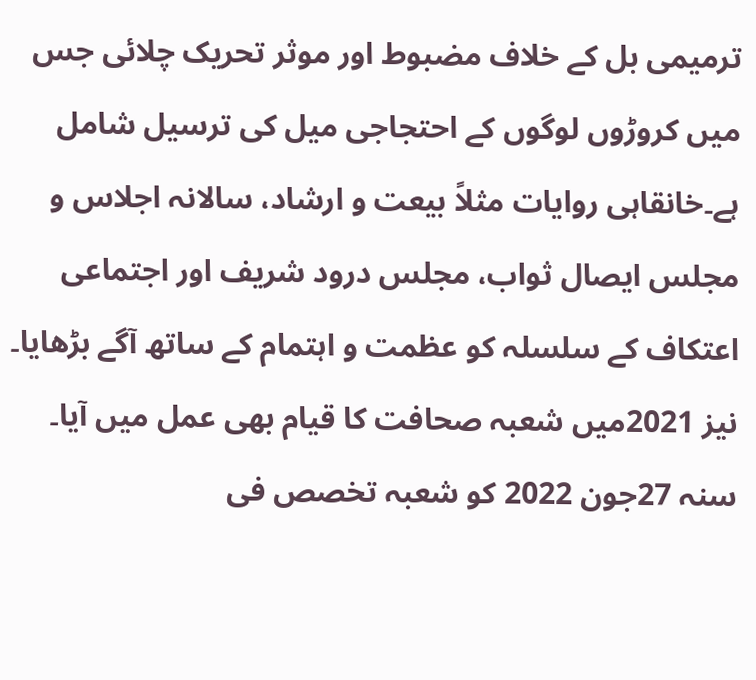ترمیمی بل کے خلاف مضبوط اور موثر تحریک چلائی جس میں کروڑوں لوگوں کے احتجاجی میل کی ترسیل شامل ہے۔خانقاہی روایات مثلاً بیعت و ارشاد، سالانہ اجلاس و مجلس ایصال ثواب، مجلس درود شریف اور اجتماعی اعتکاف کے سلسلہ کو عظمت و اہتمام کے ساتھ آگے بڑھایا۔
نیز 2021میں شعبہ صحافت کا قیام بھی عمل میں آیا۔
سنہ 27جون 2022 کو شعبہ تخصص فی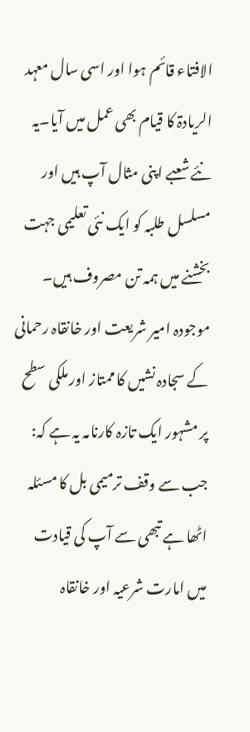الافتاء قائم ہوا اور اسی سال معہد الریادۃ کا قیام بھی عمل میں آیا۔یہ نئے شعبے اپنی مثال آپ ہیں اور مسلسل طلبہ کو ایک نئی تعلیمی جہت بخشنے میں ہمہ تن مصروف ہیں۔
موجودہ امیر شریعت اور خانقاہ رحمانی کے سجادہ نشیں کا ممتاز اور ملکی سطح پر مشہور ایک تازہ کارنامہ یہ ہے کہ:
جب سے وقف ترمیمی بل کا مسئلہ اٹھا ہے تبھی سے آپ کی قیادت میں امارت شرعیہ اور خانقاہ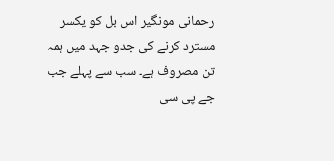رحمانی مونگیر اس بل کو یکسر مسترد کرنے کی جدو جہد میں ہمہ تن مصروف ہے۔ سب سے پہلے جب جے پی سی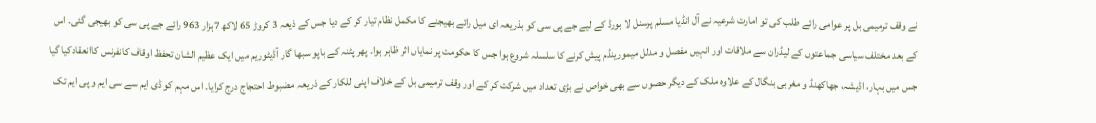نے وقف ترمیمی بل پر عوامی رائے طلب کی تو امارت شرعیہ نے آل انڈیا مسلم پرسنل لا بورڈ کے لیے جے پی سی کو بذریعہ ای میل رائے بھیجنے کا مکمل نظام تیار کر کے دیا جس کے ذیعہ 3 کروڑ 65 لاکھ 7ہزار 963 رائے جے پی سی کو بھیجی گئی۔ اس کے بعد مختلف سیاسی جماعتوں کے لیڈران سے ملاقات اور انہیں مفصل و مدلل میمورینڈم پیش کرنے کا سلسلہ شروع ہوا جس کا حکومت پر نمایاں اثر ظاہر ہوا۔ پھر پٹنہ کے باپو سبھا گار آڈیٹوریم میں ایک عظیم الشان تحفظ اوقاف کانفرنس کاانعقادکیا گیا جس میں بہار، اڈیشہ، جھاکھنڈ و مغربی بنگال کے علاوہ ملک کے دیگر حصوں سے بھی خواص نے بڑی تعداد میں شرکت کر کے اور وقف ترمیمی بل کے خلاف اپنی للکار کے ذریعہ مضبوط احتجاج درج کرایا۔ اس مہم کو ڈی ایم سے سی ایم و پی ایم تک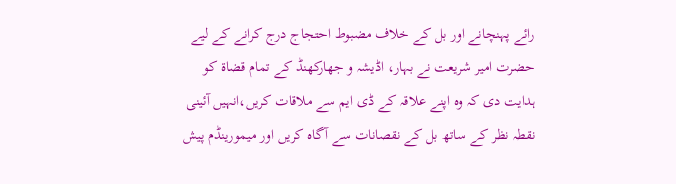رائے پہنچانے اور بل کے خلاف مضبوط احتجاج درج کرانے کے لیے حضرت امیر شریعت نے بہار، اڈیشہ و جھارکھنڈ کے تمام قضاۃ کو ہدایت دی کہ وہ اپنے علاقہ کے ڈی ایم سے ملاقات کریں،انہیں آئینی نقطہ نظر کے ساتھ بل کے نقصانات سے آگاہ کریں اور میمورینڈم پیش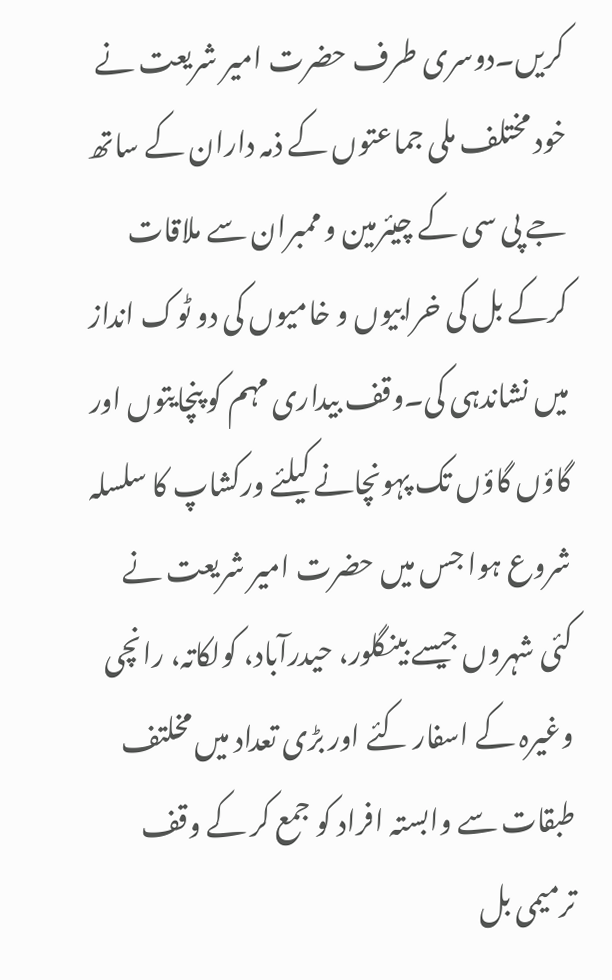کریں۔دوسری طرف حضرت امیر شریعت نے خود مختلف ملی جماعتوں کے ذمہ داران کے ساتھ جے پی سی کے چیئرمین و ممبران سے ملاقات کرکے بل کی خرابیوں و خامیوں کی دو ٹوک انداز میں نشاندہی کی۔وقف بیداری مہم کو پنچایتوں اور گاؤں گاؤں تک پہونچانے کیلئے ورکشاپ کا سلسلہ شروع ہوا جس میں حضرت امیر شریعت نے کئی شہروں جیسے بینگلور، حیدرآباد، کولکاتہ، رانچی وغیرہ کے اسفار کئے اور بڑی تعداد میں مخلتف طبقات سے وابستہ افراد کو جمع کر کے وقف ترمیمی بل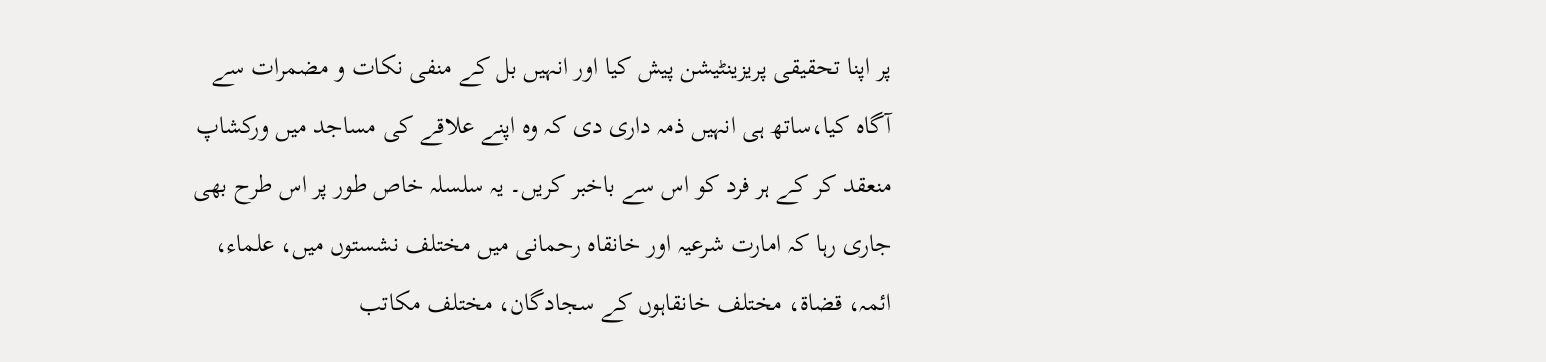پر اپنا تحقیقی پریزینٹیشن پیش کیا اور انہیں بل کے منفی نکات و مضمرات سے آگاہ کیا،ساتھ ہی انہیں ذمہ داری دی کہ وہ اپنے علاقے کی مساجد میں ورکشاپ منعقد کر کے ہر فرد کو اس سے باخبر کریں۔ یہ سلسلہ خاص طور پر اس طرح بھی جاری رہا کہ امارت شرعیہ اور خانقاہ رحمانی میں مختلف نشستوں میں، علماء، ائمہ، قضاۃ، مختلف خانقاہوں کے سجادگان، مختلف مکاتب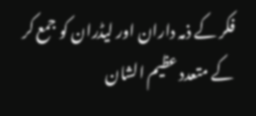فکر کے ذمہ داران اور لیڈران کو جمع کر کے متعدد عظیم الشان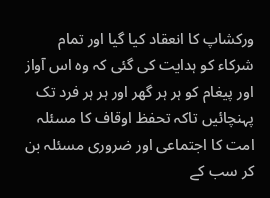ورکشاپ کا انعقاد کیا گیا اور تمام شرکاء کو ہدایت کی گئی کہ وہ اس آواز اور پیغام کو ہر ہر گھر اور ہر ہر فرد تک پہنچائیں تاکہ تحفظ اوقاف کا مسئلہ امت کا اجتماعی اور ضروری مسئلہ بن کر سب کے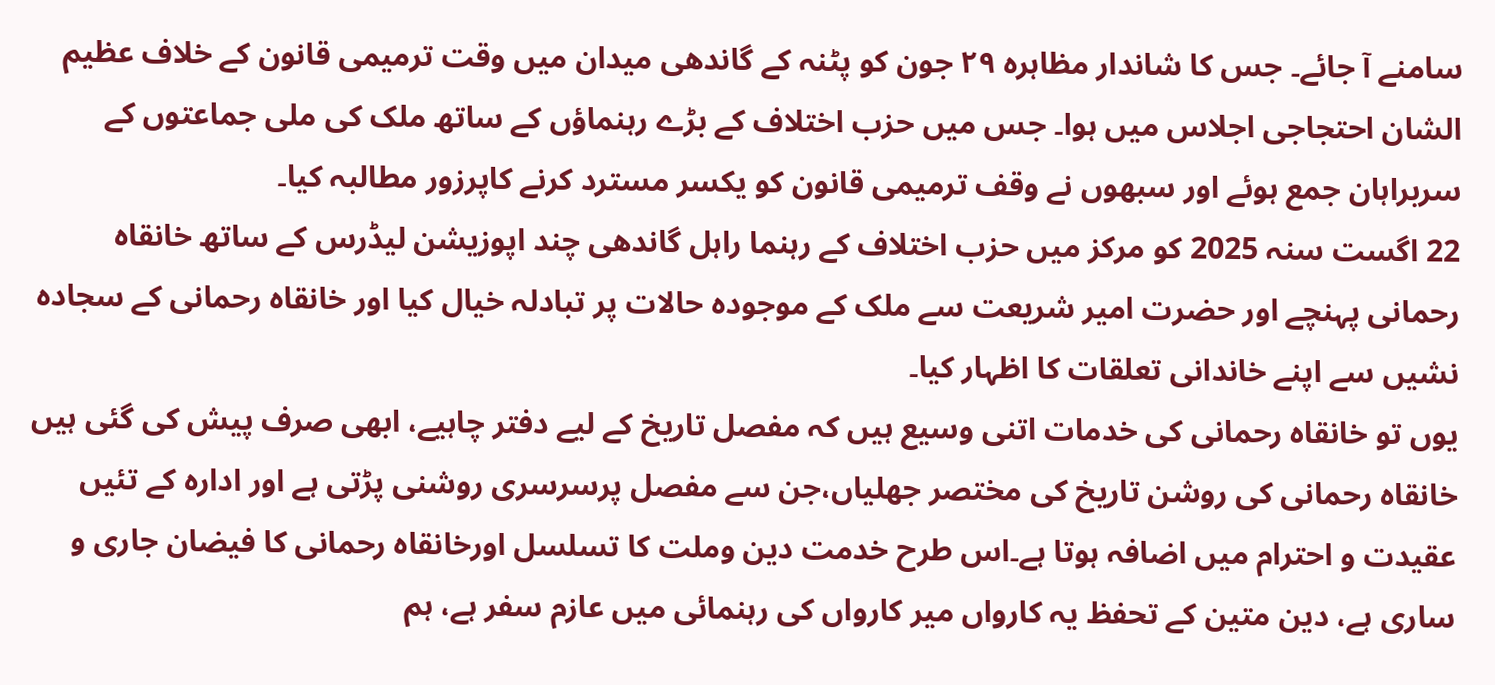سامنے آ جائے۔ جس کا شاندار مظاہرہ ۲۹ جون کو پٹنہ کے گاندھی میدان میں وقت ترمیمی قانون کے خلاف عظیم الشان احتجاجی اجلاس میں ہوا۔ جس میں حزب اختلاف کے بڑے رہنماؤں کے ساتھ ملک کی ملی جماعتوں کے سربراہان جمع ہوئے اور سبھوں نے وقف ترمیمی قانون کو یکسر مسترد کرنے کاپرزور مطالبہ کیا۔
22 اگست سنہ 2025 کو مرکز میں حزب اختلاف کے رہنما راہل گاندھی چند اپوزیشن لیڈرس کے ساتھ خانقاہ رحمانی پہنچے اور حضرت امیر شریعت سے ملک کے موجودہ حالات پر تبادلہ خیال کیا اور خانقاہ رحمانی کے سجادہ نشیں سے اپنے خاندانی تعلقات کا اظہار کیا۔
یوں تو خانقاہ رحمانی کی خدمات اتنی وسیع ہیں کہ مفصل تاریخ کے لیے دفتر چاہیے، ابھی صرف پیش کی گئی ہیں خانقاہ رحمانی کی روشن تاریخ کی مختصر جھلیاں،جن سے مفصل پرسرسری روشنی پڑتی ہے اور ادارہ کے تئیں عقیدت و احترام میں اضافہ ہوتا ہے۔اس طرح خدمت دین وملت کا تسلسل اورخانقاہ رحمانی کا فیضان جاری و ساری ہے، دین متین کے تحفظ یہ کارواں میر کارواں کی رہنمائی میں عازم سفر ہے، ہم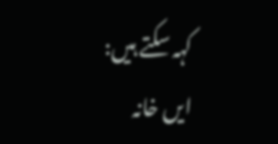کہہ سکتے ہیں:
ایں خانہ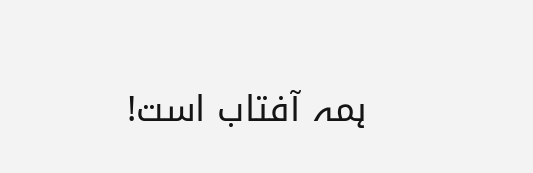ہمہ آفتاب است!